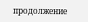продолжение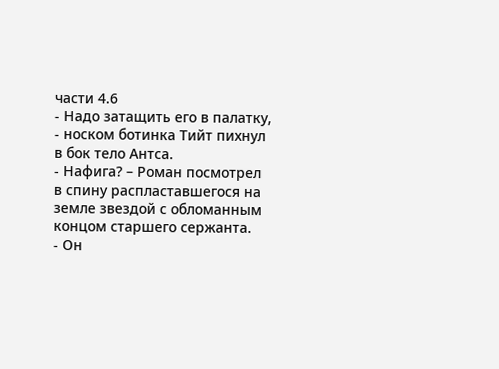части 4.6
- Надо затащить его в палатку, - носком ботинка Тийт пихнул в бок тело Антса.
- Нафига? – Роман посмотрел в спину распластавшегося на земле звездой с обломанным концом старшего сержанта.
- Он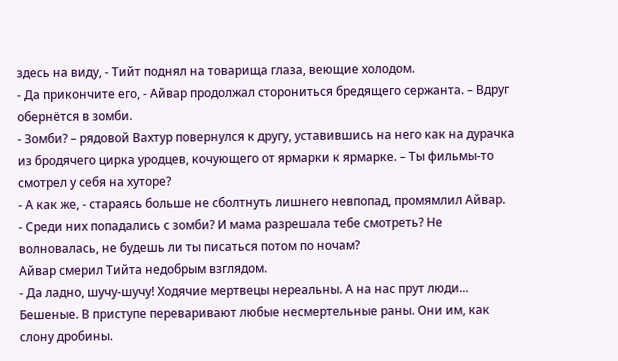здесь на виду, - Тийт поднял на товарища глаза, веющие холодом.
- Да прикончите его, - Айвар продолжал сторониться бредящего сержанта. – Вдруг обернётся в зомби.
- Зомби? – рядовой Вахтур повернулся к другу, уставившись на него как на дурачка из бродячего цирка уродцев, кочующего от ярмарки к ярмарке. – Ты фильмы-то смотрел у себя на хуторе?
- А как же, - стараясь больше не сболтнуть лишнего невпопад, промямлил Айвар.
- Среди них попадались с зомби? И мама разрешала тебе смотреть? Не волновалась, не будешь ли ты писаться потом по ночам?
Айвар смерил Тийта недобрым взглядом.
- Да ладно, шучу-шучу! Ходячие мертвецы нереальны. А на нас прут люди... Бешеные. В приступе переваривают любые несмертельные раны. Они им, как слону дробины.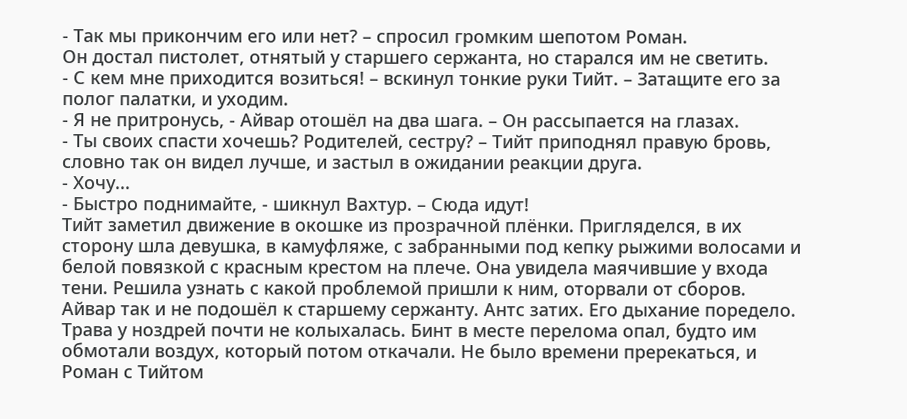- Так мы прикончим его или нет? – спросил громким шепотом Роман.
Он достал пистолет, отнятый у старшего сержанта, но старался им не светить.
- С кем мне приходится возиться! – вскинул тонкие руки Тийт. – Затащите его за полог палатки, и уходим.
- Я не притронусь, - Айвар отошёл на два шага. – Он рассыпается на глазах.
- Ты своих спасти хочешь? Родителей, сестру? – Тийт приподнял правую бровь, словно так он видел лучше, и застыл в ожидании реакции друга.
- Хочу...
- Быстро поднимайте, - шикнул Вахтур. – Сюда идут!
Тийт заметил движение в окошке из прозрачной плёнки. Пригляделся, в их сторону шла девушка, в камуфляже, с забранными под кепку рыжими волосами и белой повязкой с красным крестом на плече. Она увидела маячившие у входа тени. Решила узнать с какой проблемой пришли к ним, оторвали от сборов.
Айвар так и не подошёл к старшему сержанту. Антс затих. Его дыхание поредело. Трава у ноздрей почти не колыхалась. Бинт в месте перелома опал, будто им обмотали воздух, который потом откачали. Не было времени пререкаться, и Роман с Тийтом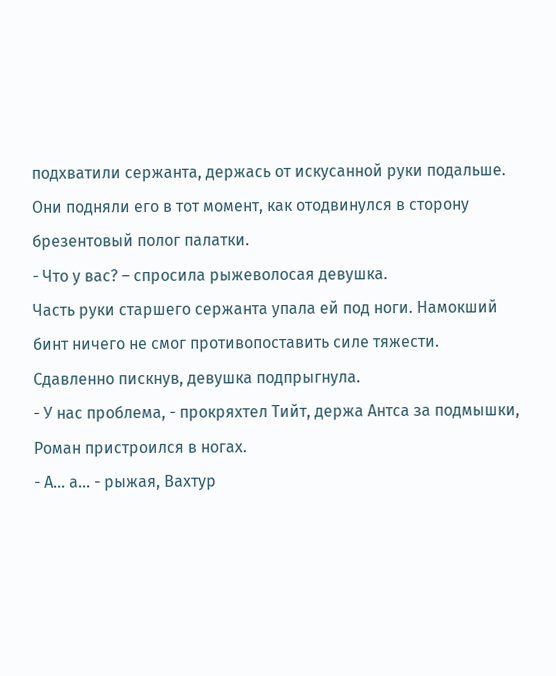подхватили сержанта, держась от искусанной руки подальше.
Они подняли его в тот момент, как отодвинулся в сторону брезентовый полог палатки.
- Что у вас? – спросила рыжеволосая девушка.
Часть руки старшего сержанта упала ей под ноги. Намокший бинт ничего не смог противопоставить силе тяжести. Сдавленно пискнув, девушка подпрыгнула.
- У нас проблема, - прокряхтел Тийт, держа Антса за подмышки, Роман пристроился в ногах.
- А... а... - рыжая, Вахтур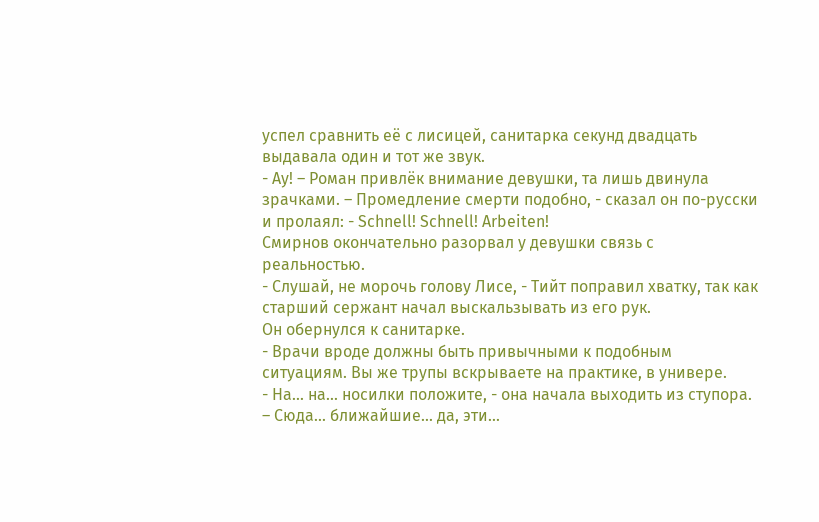успел сравнить её с лисицей, санитарка секунд двадцать выдавала один и тот же звук.
- Ау! – Роман привлёк внимание девушки, та лишь двинула зрачками. – Промедление смерти подобно, - сказал он по-русски и пролаял: - Schnell! Schnell! Arbeiten!
Смирнов окончательно разорвал у девушки связь с реальностью.
- Слушай, не морочь голову Лисе, - Тийт поправил хватку, так как старший сержант начал выскальзывать из его рук.
Он обернулся к санитарке.
- Врачи вроде должны быть привычными к подобным ситуациям. Вы же трупы вскрываете на практике, в универе.
- На... на... носилки положите, - она начала выходить из ступора. – Сюда... ближайшие... да, эти...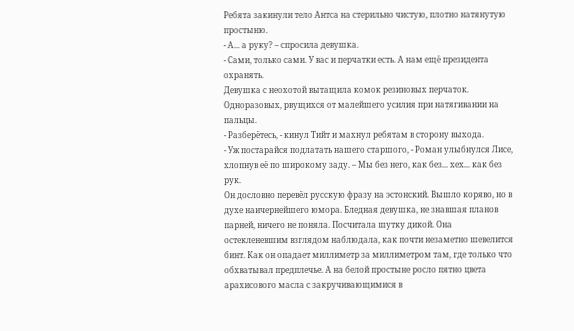Ребята закинули тело Антса на стерильно чистую, плотно натянутую простыню.
- А... а руку? – спросила девушка.
- Сами, только сами. У вас и перчатки есть. А нам ещё президента охранять.
Девушка с неохотой вытащила комок резиновых перчаток. Одноразовых, рвущихся от малейшего усилия при натягивании на пальцы.
- Разберётесь, - кинул Тийт и махнул ребятам в сторону выхода.
- Уж постарайся подлатать нашего старшого, - Роман улыбнулся Лисе, хлопнув её по широкому заду. – Мы без него, как без... хех... как без рук.
Он дословно перевёл русскую фразу на эстонский. Вышло коряво, но в духе наичернейшего юмора. Бледная девушка, не знавшая планов парней, ничего не поняла. Посчитала шутку дикой. Она остекленевшим взглядом наблюдала, как почти незаметно шевелится бинт. Как он опадает миллиметр за миллиметром там, где только что обхватывал предплечье. А на белой простыне росло пятно цвета арахисового масла с закручивающимися в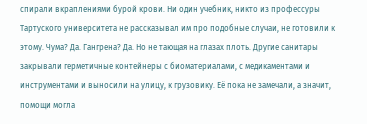спирали вкраплениями бурой крови. Ни один учебник, никто из профессуры Тартуского университета не рассказывал им про подобные случаи, не готовили к этому. Чума? Да. Гангрена? Да. Но не тающая на глазах плоть. Другие санитары закрывали герметичные контейнеры с биоматериалами, с медикаментами и инструментами и выносили на улицу, к грузовику. Её пока не замечали, а значит, помощи могла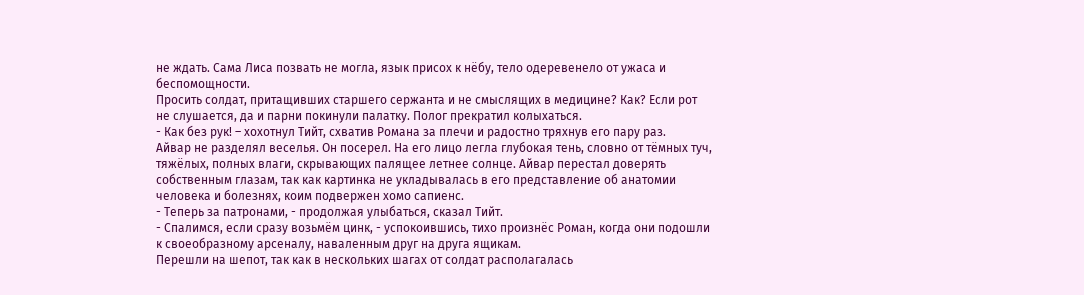не ждать. Сама Лиса позвать не могла, язык присох к нёбу, тело одеревенело от ужаса и беспомощности.
Просить солдат, притащивших старшего сержанта и не смыслящих в медицине? Как? Если рот не слушается, да и парни покинули палатку. Полог прекратил колыхаться.
- Как без рук! – хохотнул Тийт, схватив Романа за плечи и радостно тряхнув его пару раз.
Айвар не разделял веселья. Он посерел. На его лицо легла глубокая тень, словно от тёмных туч, тяжёлых, полных влаги, скрывающих палящее летнее солнце. Айвар перестал доверять собственным глазам, так как картинка не укладывалась в его представление об анатомии человека и болезнях, коим подвержен хомо сапиенс.
- Теперь за патронами, - продолжая улыбаться, сказал Тийт.
- Спалимся, если сразу возьмём цинк, - успокоившись, тихо произнёс Роман, когда они подошли к своеобразному арсеналу, наваленным друг на друга ящикам.
Перешли на шепот, так как в нескольких шагах от солдат располагалась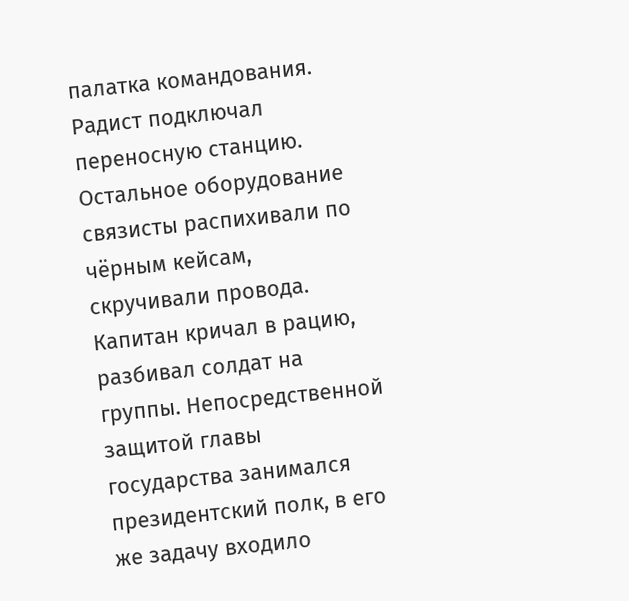палатка командования. Радист подключал переносную станцию. Остальное оборудование связисты распихивали по чёрным кейсам, скручивали провода. Капитан кричал в рацию, разбивал солдат на группы. Непосредственной защитой главы государства занимался президентский полк, в его же задачу входило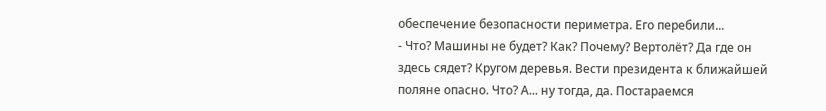обеспечение безопасности периметра. Его перебили...
- Что? Машины не будет? Как? Почему? Вертолёт? Да где он здесь сядет? Кругом деревья. Вести президента к ближайшей поляне опасно. Что? А... ну тогда, да. Постараемся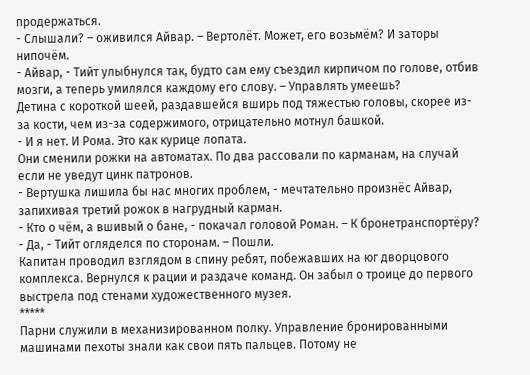продержаться.
- Слышали? – оживился Айвар. – Вертолёт. Может, его возьмём? И заторы нипочём.
- Айвар, - Тийт улыбнулся так, будто сам ему съездил кирпичом по голове, отбив мозги, а теперь умилялся каждому его слову. – Управлять умеешь?
Детина с короткой шеей, раздавшейся вширь под тяжестью головы, скорее из-за кости, чем из-за содержимого, отрицательно мотнул башкой.
- И я нет. И Рома. Это как курице лопата.
Они сменили рожки на автоматах. По два рассовали по карманам, на случай если не уведут цинк патронов.
- Вертушка лишила бы нас многих проблем, - мечтательно произнёс Айвар, запихивая третий рожок в нагрудный карман.
- Кто о чём, а вшивый о бане, - покачал головой Роман. – К бронетранспортёру?
- Да, - Тийт огляделся по сторонам. – Пошли.
Капитан проводил взглядом в спину ребят, побежавших на юг дворцового комплекса. Вернулся к рации и раздаче команд. Он забыл о троице до первого выстрела под стенами художественного музея.
*****
Парни служили в механизированном полку. Управление бронированными машинами пехоты знали как свои пять пальцев. Потому не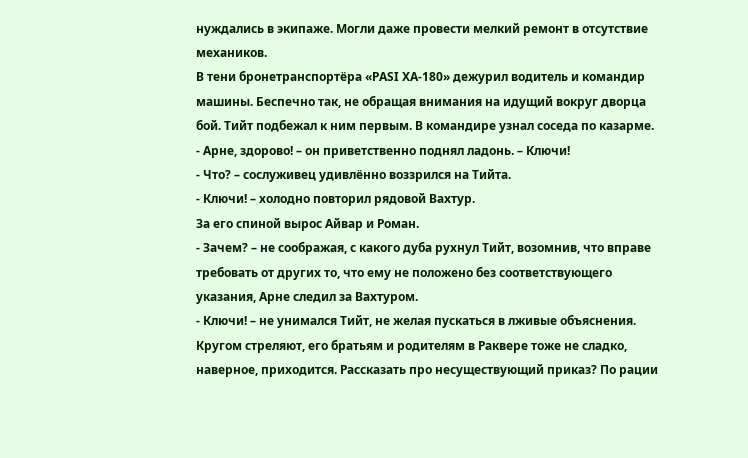нуждались в экипаже. Могли даже провести мелкий ремонт в отсутствие механиков.
В тени бронетранспортёра «PASI XA-180» дежурил водитель и командир машины. Беспечно так, не обращая внимания на идущий вокруг дворца бой. Тийт подбежал к ним первым. В командире узнал соседа по казарме.
- Арне, здорово! – он приветственно поднял ладонь. – Ключи!
- Что? – сослуживец удивлённо воззрился на Тийта.
- Ключи! – холодно повторил рядовой Вахтур.
За его спиной вырос Айвар и Роман.
- Зачем? – не соображая, с какого дуба рухнул Тийт, возомнив, что вправе требовать от других то, что ему не положено без соответствующего указания, Арне следил за Вахтуром.
- Ключи! – не унимался Тийт, не желая пускаться в лживые объяснения. Кругом стреляют, его братьям и родителям в Раквере тоже не сладко, наверное, приходится. Рассказать про несуществующий приказ? По рации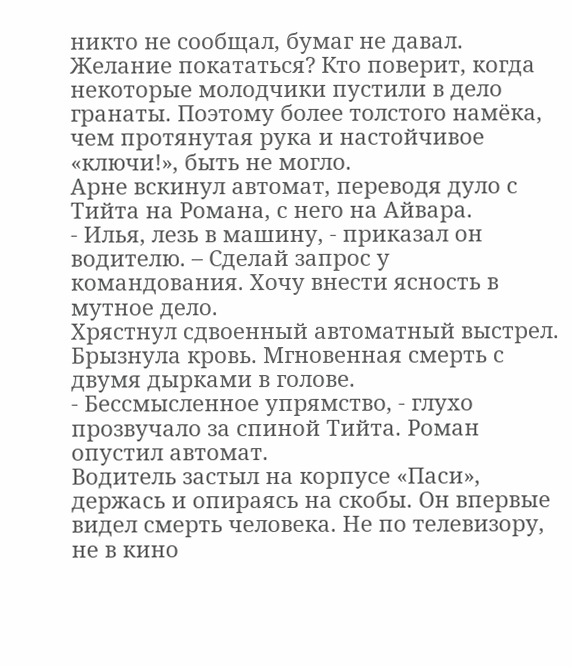никто не сообщал, бумаг не давал. Желание покататься? Кто поверит, когда некоторые молодчики пустили в дело гранаты. Поэтому более толстого намёка, чем протянутая рука и настойчивое «ключи!», быть не могло.
Арне вскинул автомат, переводя дуло с Тийта на Романа, с него на Айвара.
- Илья, лезь в машину, - приказал он водителю. – Сделай запрос у командования. Хочу внести ясность в мутное дело.
Хрястнул сдвоенный автоматный выстрел. Брызнула кровь. Мгновенная смерть с двумя дырками в голове.
- Бессмысленное упрямство, - глухо прозвучало за спиной Тийта. Роман опустил автомат.
Водитель застыл на корпусе «Паси», держась и опираясь на скобы. Он впервые видел смерть человека. Не по телевизору, не в кино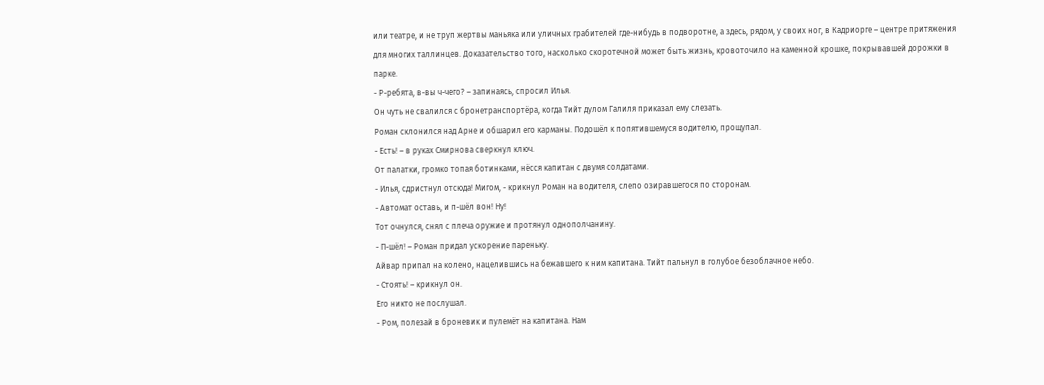или театре, и не труп жертвы маньяка или уличных грабителей где-нибудь в подворотне, а здесь, рядом, у своих ног, в Кадриорге – центре притяжения для многих таллинцев. Доказательство того, насколько скоротечной может быть жизнь, кровоточило на каменной крошке, покрывавшей дорожки в парке.
- Р-ребята, в-вы ч-чего? – запинаясь, спросил Илья.
Он чуть не свалился с бронетранспортёра, когда Тийт дулом Галиля приказал ему слезать.
Роман склонился над Арне и обшарил его карманы. Подошёл к попятившемуся водителю, прощупал.
- Есть! – в руках Смирнова сверкнул ключ.
От палатки, громко топая ботинками, нёсся капитан с двумя солдатами.
- Илья, сдристнул отсюда! Мигом, - крикнул Роман на водителя, слепо озиравшегося по сторонам.
- Автомат оставь, и п-шёл вон! Ну!
Тот очнулся, снял с плеча оружие и протянул однополчанину.
- П-шёл! – Роман придал ускорение пареньку.
Айвар припал на колено, нацелившись на бежавшего к ним капитана. Тийт пальнул в голубое безоблачное небо.
- Стоять! – крикнул он.
Его никто не послушал.
- Ром, полезай в броневик и пулемёт на капитана. Нам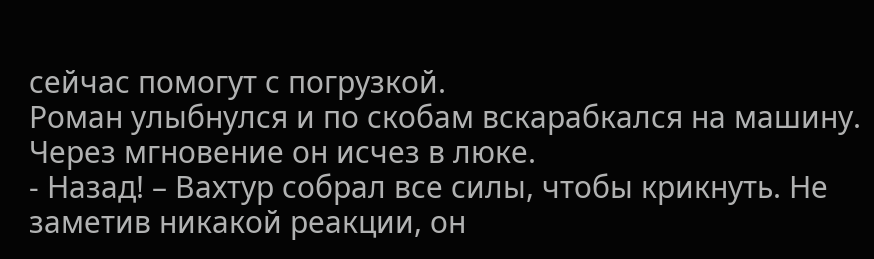сейчас помогут с погрузкой.
Роман улыбнулся и по скобам вскарабкался на машину. Через мгновение он исчез в люке.
- Назад! – Вахтур собрал все силы, чтобы крикнуть. Не заметив никакой реакции, он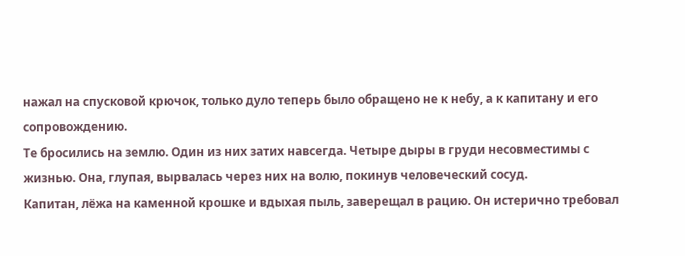нажал на спусковой крючок, только дуло теперь было обращено не к небу, а к капитану и его сопровождению.
Те бросились на землю. Один из них затих навсегда. Четыре дыры в груди несовместимы с жизнью. Она, глупая, вырвалась через них на волю, покинув человеческий сосуд.
Капитан, лёжа на каменной крошке и вдыхая пыль, заверещал в рацию. Он истерично требовал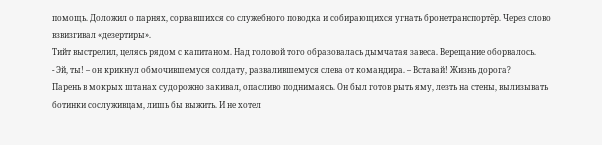помощь. Доложил о парнях, сорвавшихся со служебного поводка и собирающихся угнать бронетранспортёр. Через слово взвизгивал «дезертиры».
Тийт выстрелил, целясь рядом с капитаном. Над головой того образовалась дымчатая завеса. Верещание оборвалось.
- Эй, ты! – он крикнул обмочившемуся солдату, развалившемуся слева от командира. – Вставай! Жизнь дорога?
Парень в мокрых штанах судорожно закивал, опасливо поднимаясь. Он был готов рыть яму, лезть на стены, вылизывать ботинки сослуживцам, лишь бы выжить. И не хотел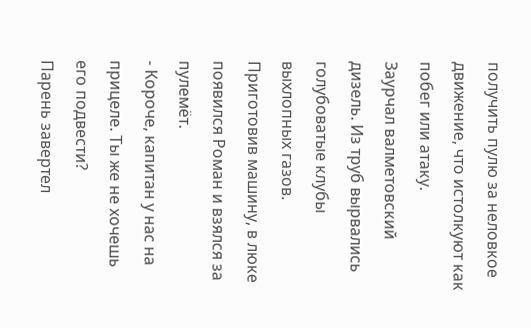получить пулю за неловкое движение, что истолкуют как побег или атаку.
Заурчал валметовский дизель. Из труб вырвались голубоватые клубы выхлопных газов. Приготовив машину, в люке появился Роман и взялся за пулемёт.
- Короче, капитан у нас на прицеле. Ты же не хочешь его подвести?
Парень завертел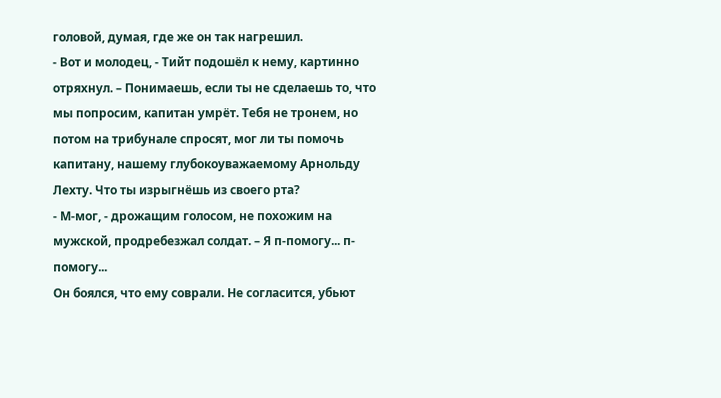головой, думая, где же он так нагрешил.
- Вот и молодец, - Тийт подошёл к нему, картинно отряхнул. – Понимаешь, если ты не сделаешь то, что мы попросим, капитан умрёт. Тебя не тронем, но потом на трибунале спросят, мог ли ты помочь капитану, нашему глубокоуважаемому Арнольду Лехту. Что ты изрыгнёшь из своего рта?
- М-мог, - дрожащим голосом, не похожим на мужской, продребезжал солдат. – Я п-помогу... п-помогу...
Он боялся, что ему соврали. Не согласится, убьют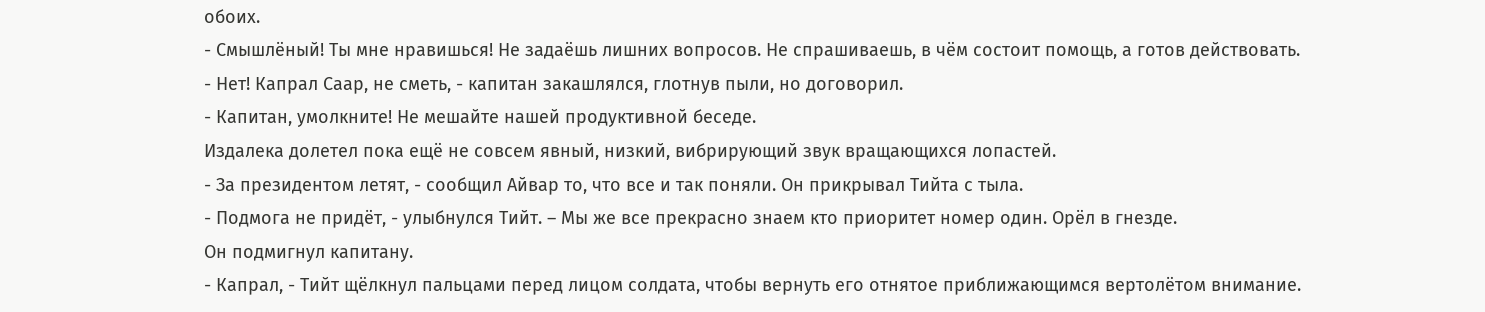обоих.
- Смышлёный! Ты мне нравишься! Не задаёшь лишних вопросов. Не спрашиваешь, в чём состоит помощь, а готов действовать.
- Нет! Капрал Саар, не сметь, - капитан закашлялся, глотнув пыли, но договорил.
- Капитан, умолкните! Не мешайте нашей продуктивной беседе.
Издалека долетел пока ещё не совсем явный, низкий, вибрирующий звук вращающихся лопастей.
- За президентом летят, - сообщил Айвар то, что все и так поняли. Он прикрывал Тийта с тыла.
- Подмога не придёт, - улыбнулся Тийт. – Мы же все прекрасно знаем кто приоритет номер один. Орёл в гнезде.
Он подмигнул капитану.
- Капрал, - Тийт щёлкнул пальцами перед лицом солдата, чтобы вернуть его отнятое приближающимся вертолётом внимание.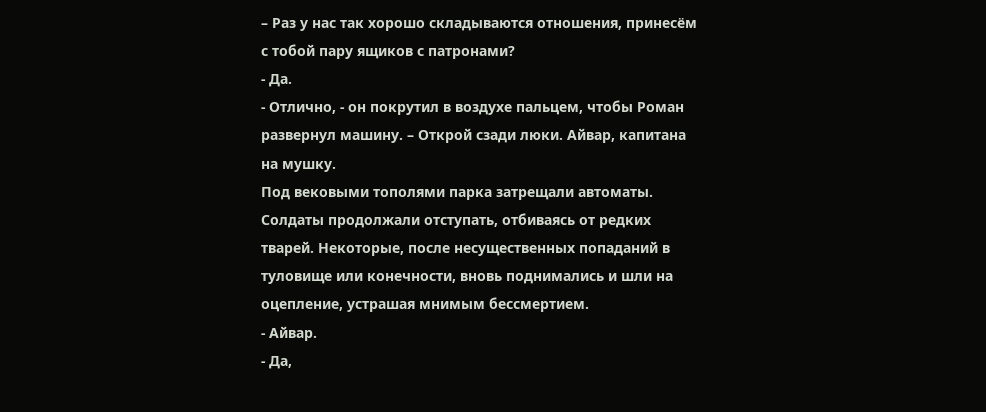– Раз у нас так хорошо складываются отношения, принесём с тобой пару ящиков с патронами?
- Да.
- Отлично, - он покрутил в воздухе пальцем, чтобы Роман развернул машину. – Открой сзади люки. Айвар, капитана на мушку.
Под вековыми тополями парка затрещали автоматы. Солдаты продолжали отступать, отбиваясь от редких тварей. Некоторые, после несущественных попаданий в туловище или конечности, вновь поднимались и шли на оцепление, устрашая мнимым бессмертием.
- Айвар.
- Да,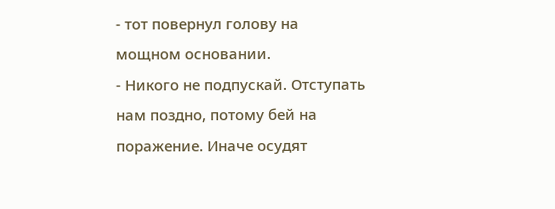- тот повернул голову на мощном основании.
- Никого не подпускай. Отступать нам поздно, потому бей на поражение. Иначе осудят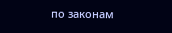по законам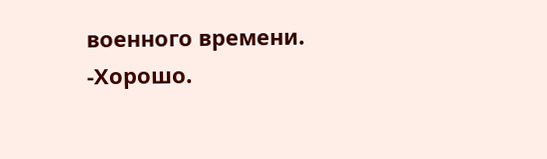военного времени.
-Хорошо.